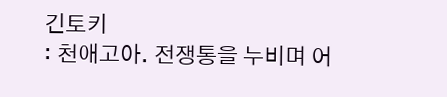긴토키
: 천애고아. 전쟁통을 누비며 어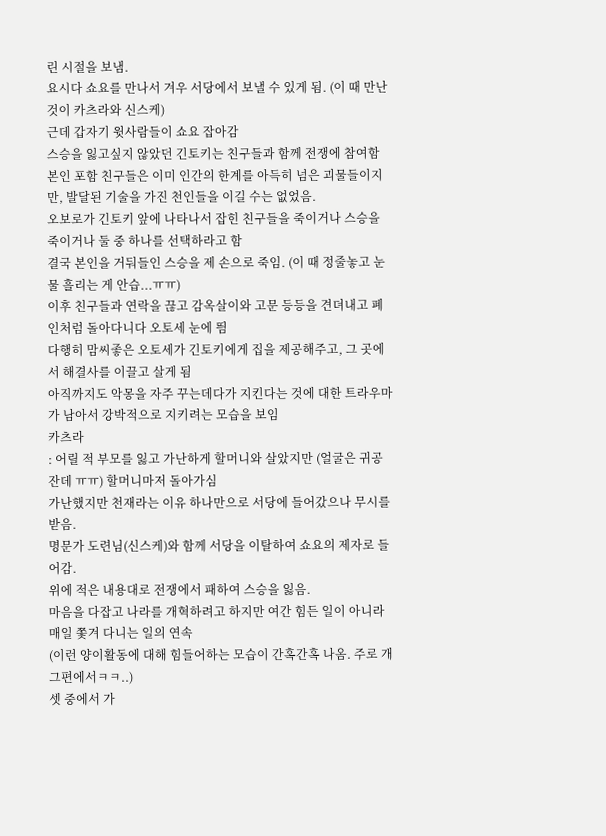린 시절을 보냄.
요시다 쇼요를 만나서 겨우 서당에서 보낼 수 있게 됨. (이 때 만난 것이 카츠라와 신스케)
근데 갑자기 윗사람들이 쇼요 잡아감
스승을 잃고싶지 않았던 긴토키는 친구들과 함께 전쟁에 참여함
본인 포함 친구들은 이미 인간의 한계를 아득히 넘은 괴물들이지만, 발달된 기술을 가진 천인들을 이길 수는 없었음.
오보로가 긴토키 앞에 나타나서 잡힌 친구들을 죽이거나 스승을 죽이거나 둘 중 하나를 선택하라고 함
결국 본인을 거둬들인 스승을 제 손으로 죽임. (이 때 정줄놓고 눈물 흘리는 게 안습...ㅠㅠ)
이후 친구들과 연락을 끊고 감옥살이와 고문 등등을 견뎌내고 폐인처럼 돌아다니다 오토세 눈에 띔
다행히 맘씨좋은 오토세가 긴토키에게 집을 제공해주고, 그 곳에서 해결사를 이끌고 살게 됨
아직까지도 악몽을 자주 꾸는데다가 지킨다는 것에 대한 트라우마가 남아서 강박적으로 지키려는 모습을 보임
카츠라
: 어릴 적 부모를 잃고 가난하게 할머니와 살았지만 (얼굴은 귀공잔데 ㅠㅠ) 할머니마저 돌아가심
가난했지만 천재라는 이유 하나만으로 서당에 들어갔으나 무시를 받음.
명문가 도련님(신스케)와 함께 서당을 이탈하여 쇼요의 제자로 들어감.
위에 적은 내용대로 전쟁에서 패하여 스승을 잃음.
마음을 다잡고 나라를 개혁하려고 하지만 여간 힘든 일이 아니라 매일 쫓겨 다니는 일의 연속
(이런 양이활동에 대해 힘들어하는 모습이 간혹간혹 나옴. 주로 개그편에서ㅋㅋ..)
셋 중에서 가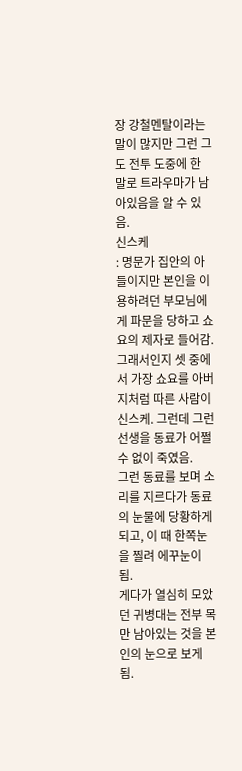장 강철멘탈이라는 말이 많지만 그런 그도 전투 도중에 한 말로 트라우마가 남아있음을 알 수 있음.
신스케
: 명문가 집안의 아들이지만 본인을 이용하려던 부모님에게 파문을 당하고 쇼요의 제자로 들어감.
그래서인지 셋 중에서 가장 쇼요를 아버지처럼 따른 사람이 신스케. 그런데 그런 선생을 동료가 어쩔 수 없이 죽였음.
그런 동료를 보며 소리를 지르다가 동료의 눈물에 당황하게 되고, 이 때 한쪽눈을 찔려 에꾸눈이 됨.
게다가 열심히 모았던 귀병대는 전부 목만 남아있는 것을 본인의 눈으로 보게 됨.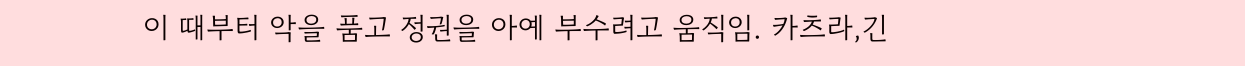이 때부터 악을 품고 정권을 아예 부수려고 움직임. 카츠라,긴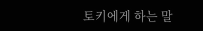토키에게 하는 말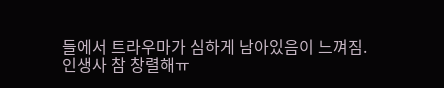들에서 트라우마가 심하게 남아있음이 느껴짐.
인생사 참 창렬해ㅠ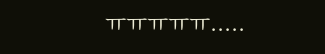ㅠㅠㅠㅠㅠ.....